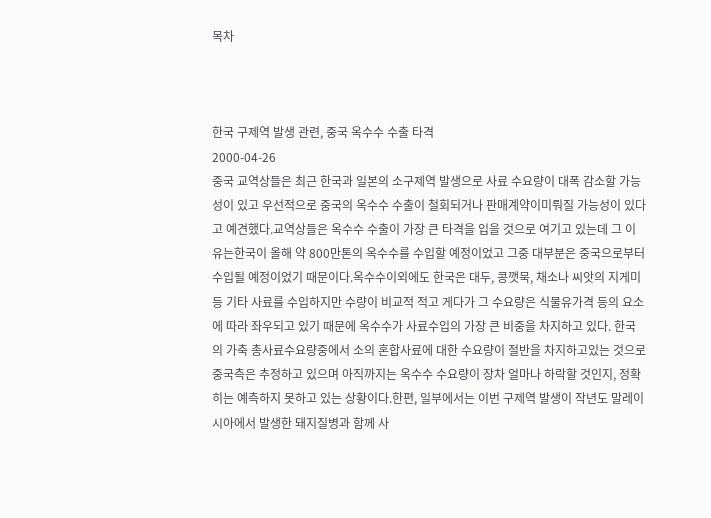목차



한국 구제역 발생 관련, 중국 옥수수 수출 타격
2000-04-26
중국 교역상들은 최근 한국과 일본의 소구제역 발생으로 사료 수요량이 대폭 감소할 가능성이 있고 우선적으로 중국의 옥수수 수출이 철회되거나 판매계약이미뤄질 가능성이 있다고 예견했다.교역상들은 옥수수 수출이 가장 큰 타격을 입을 것으로 여기고 있는데 그 이유는한국이 올해 약 800만톤의 옥수수를 수입할 예정이었고 그중 대부분은 중국으로부터 수입될 예정이었기 때문이다.옥수수이외에도 한국은 대두, 콩깻묵, 채소나 씨앗의 지게미 등 기타 사료를 수입하지만 수량이 비교적 적고 게다가 그 수요량은 식물유가격 등의 요소에 따라 좌우되고 있기 때문에 옥수수가 사료수입의 가장 큰 비중을 차지하고 있다. 한국의 가축 총사료수요량중에서 소의 혼합사료에 대한 수요량이 절반을 차지하고있는 것으로 중국측은 추정하고 있으며 아직까지는 옥수수 수요량이 장차 얼마나 하락할 것인지, 정확히는 예측하지 못하고 있는 상황이다.한편, 일부에서는 이번 구제역 발생이 작년도 말레이시아에서 발생한 돼지질병과 함께 사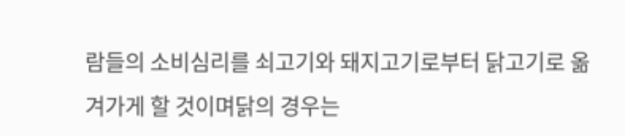람들의 소비심리를 쇠고기와 돼지고기로부터 닭고기로 옮겨가게 할 것이며닭의 경우는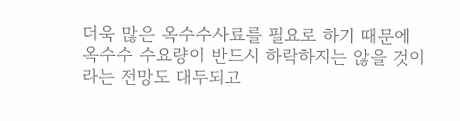더욱 많은 옥수수사료를 필요로 하기 때문에 옥수수 수요량이 반드시 하락하지는 않을 것이라는 전망도 대두되고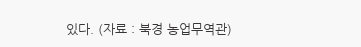있다. (자료 : 북경 농업무역관)